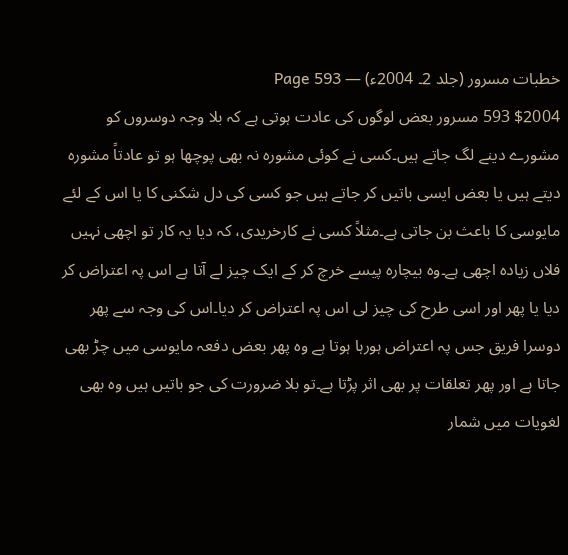خطبات مسرور (جلد 2۔ 2004ء) — Page 593
$2004 593 مسرور بعض لوگوں کی عادت ہوتی ہے کہ بلا وجہ دوسروں کو مشورے دینے لگ جاتے ہیں۔کسی نے کوئی مشورہ نہ بھی پوچھا ہو تو عادتاً مشورہ دیتے ہیں یا بعض ایسی باتیں کر جاتے ہیں جو کسی کی دل شکنی کا یا اس کے لئے مایوسی کا باعث بن جاتی ہے۔مثلاً کسی نے کارخریدی، کہ دیا یہ کار تو اچھی نہیں فلاں زیادہ اچھی ہے۔وہ بیچارہ پیسے خرچ کر کے ایک چیز لے آتا ہے اس پہ اعتراض کر دیا یا پھر اور اسی طرح کی چیز لی اس پہ اعتراض کر دیا۔اس کی وجہ سے پھر دوسرا فریق جس پہ اعتراض ہورہا ہوتا ہے وہ پھر بعض دفعہ مایوسی میں چڑ بھی جاتا ہے اور پھر تعلقات پر بھی اثر پڑتا ہے۔تو بلا ضرورت کی جو باتیں ہیں وہ بھی لغویات میں شمار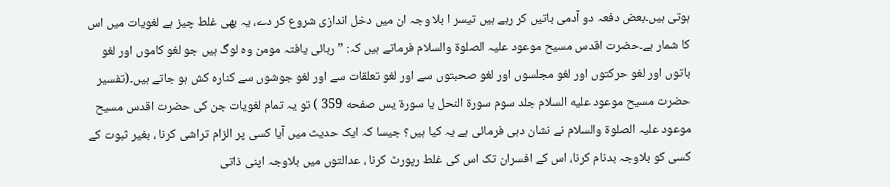ہوتی ہیں۔بعض دفعہ دو آدمی باتیں کر رہے ہیں تیسر ا بلا وجہ ان میں دخل اندازی شروع کر دے، یہ بھی غلط چیز ہے لغویات میں اس کا شمار ہے۔حضرت اقدس مسیح موعود علیہ الصلوۃ والسلام فرماتے ہیں کہ: ” رہائی یافتہ مومن وہ لوگ ہیں جو لغو کاموں اور لغو باتوں اور لغو حرکتوں اور لغو مجلسوں اور لغو صحبتوں سے اور لغو تعلقات سے اور لغو جوشوں سے کنارہ کش ہو جاتے ہیں۔(تفسیر حضرت مسیح موعود عليه السلام جلد سوم سورة النحل يا سورة يس صفحه 359 ) تو یہ تمام لغویات جن کی حضرت اقدس مسیح موعود علیہ الصلوۃ والسلام نے نشان دہی فرمائی ہے یہ کیا ہیں؟ جیسا کہ ایک حدیث میں آیا کسی پر الزام تراشی کرنا ، بغیر ثبوت کے کسی کو بلاوجہ بدنام کرنا، اس کے افسران تک اس کی غلط رپورٹ کرنا ، عدالتوں میں بلاوجہ اپنی ذاتی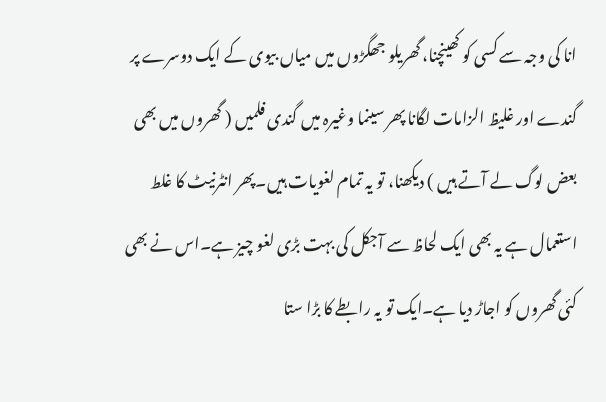انا کی وجہ سے کسی کو کھینچنا، گھریلو جھگڑوں میں میاں بیوی کے ایک دوسرے پر گندے اور غلیظ الزامات لگانا پھر سینما وغیرہ میں گندی فلمیں ( گھروں میں بھی بعض لوگ لے آتے ہیں ) دیکھنا، تو یہ تمام لغویات ہیں۔پھر انٹرنیٹ کا غلط استعمال ہے یہ بھی ایک لحاظ سے آجکل کی بہت بڑی لغو چیز ہے۔اس نے بھی کئی گھروں کو اجاڑ دیا ہے۔ایک تو یہ رابطے کا بڑا ستا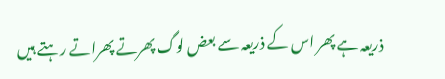ذریعہ ہے پھر اس کے ذریعہ سے بعض لوگ پھرتے پھراتے رہتے ہیں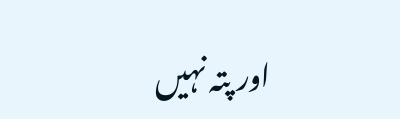اور پتہ نہیں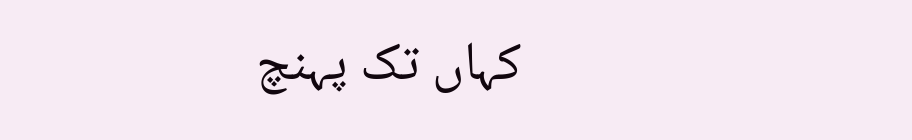کہاں تک پہنچ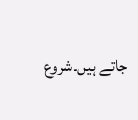جاتے ہیں۔شروع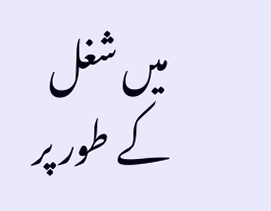میں شغل کے طور پر